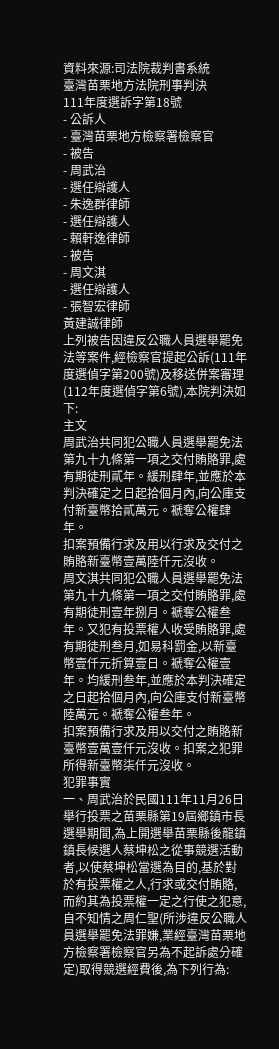資料來源:司法院裁判書系統
臺灣苗栗地方法院刑事判決
111年度選訴字第18號
- 公訴人
- 臺灣苗栗地方檢察署檢察官
- 被告
- 周武治
- 選任辯護人
- 朱逸群律師
- 選任辯護人
- 賴軒逸律師
- 被告
- 周文淇
- 選任辯護人
- 張智宏律師
黃建誠律師
上列被告因違反公職人員選舉罷免法等案件,經檢察官提起公訴(111年度選偵字第200號)及移送併案審理(112年度選偵字第6號),本院判決如下:
主文
周武治共同犯公職人員選舉罷免法第九十九條第一項之交付賄賂罪,處有期徒刑貳年。緩刑肆年,並應於本判決確定之日起拾個月內,向公庫支付新臺幣拾貳萬元。褫奪公權肆年。
扣案預備行求及用以行求及交付之賄賂新臺幣壹萬陸仟元沒收。
周文淇共同犯公職人員選舉罷免法第九十九條第一項之交付賄賂罪,處有期徒刑壹年捌月。褫奪公權叁年。又犯有投票權人收受賄賂罪,處有期徒刑叁月,如易科罰金,以新臺幣壹仟元折算壹日。褫奪公權壹年。均緩刑叁年,並應於本判決確定之日起拾個月內,向公庫支付新臺幣陸萬元。褫奪公權叁年。
扣案預備行求及用以交付之賄賂新臺幣壹萬壹仟元沒收。扣案之犯罪所得新臺幣柒仟元沒收。
犯罪事實
一、周武治於民國111年11月26日舉行投票之苗栗縣第19屆鄉鎮市長選舉期間,為上開選舉苗栗縣後龍鎮鎮長候選人蔡坤松之從事競選活動者,以使蔡坤松當選為目的,基於對於有投票權之人,行求或交付賄賂,而約其為投票權一定之行使之犯意,自不知情之周仁聖(所涉違反公職人員選舉罷免法罪嫌,業經臺灣苗栗地方檢察署檢察官另為不起訴處分確定)取得競選經費後,為下列行為: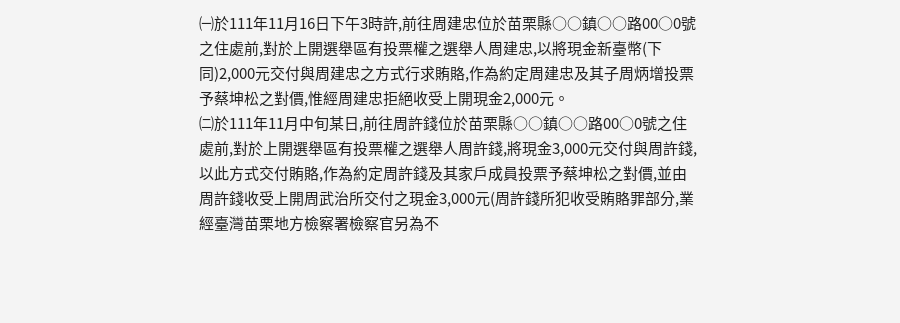㈠於111年11月16日下午3時許,前往周建忠位於苗栗縣○○鎮○○路00○0號之住處前,對於上開選舉區有投票權之選舉人周建忠,以將現金新臺幣(下同)2,000元交付與周建忠之方式行求賄賂,作為約定周建忠及其子周炳增投票予蔡坤松之對價,惟經周建忠拒絕收受上開現金2,000元。
㈡於111年11月中旬某日,前往周許錢位於苗栗縣○○鎮○○路00○0號之住處前,對於上開選舉區有投票權之選舉人周許錢,將現金3,000元交付與周許錢,以此方式交付賄賂,作為約定周許錢及其家戶成員投票予蔡坤松之對價,並由周許錢收受上開周武治所交付之現金3,000元(周許錢所犯收受賄賂罪部分,業經臺灣苗栗地方檢察署檢察官另為不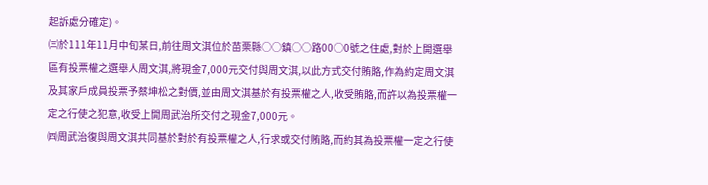起訴處分確定)。
㈢於111年11月中旬某日,前往周文淇位於苗栗縣○○鎮○○路00○0號之住處,對於上開選舉區有投票權之選舉人周文淇,將現金7,000元交付與周文淇,以此方式交付賄賂,作為約定周文淇及其家戶成員投票予蔡坤松之對價,並由周文淇基於有投票權之人,收受賄賂,而許以為投票權一定之行使之犯意,收受上開周武治所交付之現金7,000元。
㈣周武治復與周文淇共同基於對於有投票權之人,行求或交付賄賂,而約其為投票權一定之行使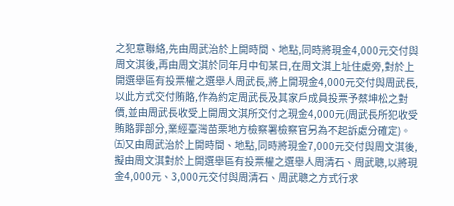之犯意聯絡,先由周武治於上開時間、地點,同時將現金4,000元交付與周文淇後,再由周文淇於同年月中旬某日,在周文淇上址住處旁,對於上開選舉區有投票權之選舉人周武長,將上開現金4,000元交付與周武長,以此方式交付賄賂,作為約定周武長及其家戶成員投票予蔡坤松之對價,並由周武長收受上開周文淇所交付之現金4,000元(周武長所犯收受賄賂罪部分,業經臺灣苗栗地方檢察署檢察官另為不起訴處分確定)。
㈤又由周武治於上開時間、地點,同時將現金7,000元交付與周文淇後,擬由周文淇對於上開選舉區有投票權之選舉人周清石、周武聰,以將現金4,000元、3,000元交付與周清石、周武聰之方式行求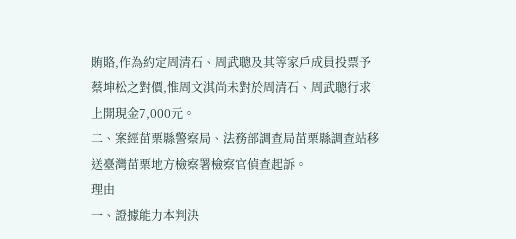賄賂,作為約定周清石、周武聰及其等家戶成員投票予蔡坤松之對價,惟周文淇尚未對於周清石、周武聰行求上開現金7,000元。
二、案經苗栗縣警察局、法務部調查局苗栗縣調查站移送臺灣苗栗地方檢察署檢察官偵查起訴。
理由
一、證據能力本判決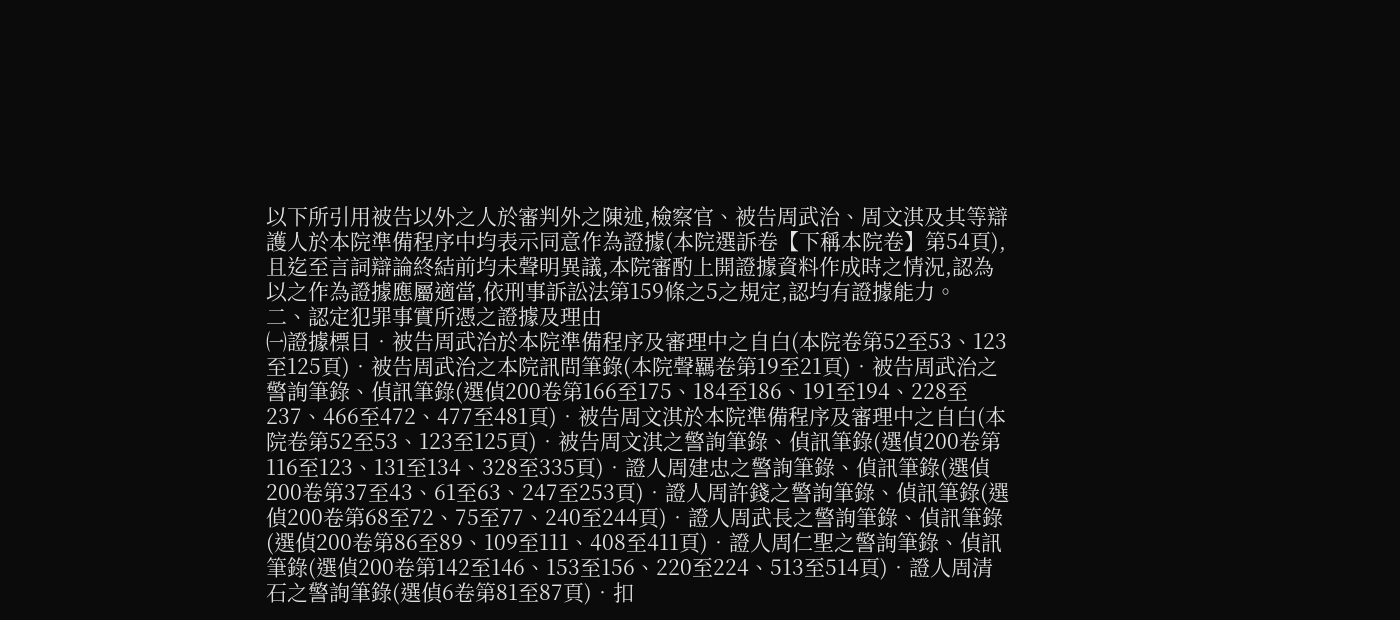以下所引用被告以外之人於審判外之陳述,檢察官、被告周武治、周文淇及其等辯護人於本院準備程序中均表示同意作為證據(本院選訴卷【下稱本院卷】第54頁),且迄至言詞辯論終結前均未聲明異議,本院審酌上開證據資料作成時之情況,認為以之作為證據應屬適當,依刑事訴訟法第159條之5之規定,認均有證據能力。
二、認定犯罪事實所憑之證據及理由
㈠證據標目‧被告周武治於本院準備程序及審理中之自白(本院卷第52至53、123至125頁)‧被告周武治之本院訊問筆錄(本院聲羈卷第19至21頁)‧被告周武治之警詢筆錄、偵訊筆錄(選偵200卷第166至175、184至186、191至194、228至237、466至472、477至481頁)‧被告周文淇於本院準備程序及審理中之自白(本院卷第52至53、123至125頁)‧被告周文淇之警詢筆錄、偵訊筆錄(選偵200卷第116至123、131至134、328至335頁)‧證人周建忠之警詢筆錄、偵訊筆錄(選偵200卷第37至43、61至63、247至253頁)‧證人周許錢之警詢筆錄、偵訊筆錄(選偵200卷第68至72、75至77、240至244頁)‧證人周武長之警詢筆錄、偵訊筆錄(選偵200卷第86至89、109至111、408至411頁)‧證人周仁聖之警詢筆錄、偵訊筆錄(選偵200卷第142至146、153至156、220至224、513至514頁)‧證人周清石之警詢筆錄(選偵6卷第81至87頁)‧扣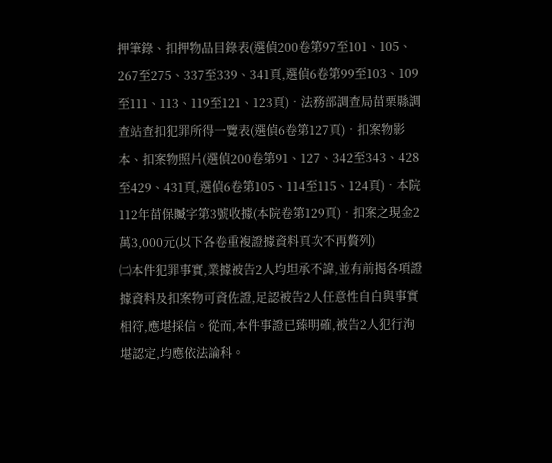押筆錄、扣押物品目錄表(選偵200卷第97至101、105、267至275、337至339、341頁,選偵6卷第99至103、109至111、113、119至121、123頁)‧法務部調查局苗栗縣調查站查扣犯罪所得一覽表(選偵6卷第127頁)‧扣案物影本、扣案物照片(選偵200卷第91、127、342至343、428至429、431頁,選偵6卷第105、114至115、124頁)‧本院112年苗保贓字第3號收據(本院卷第129頁)‧扣案之現金2萬3,000元(以下各卷重複證據資料頁次不再贅列)
㈡本件犯罪事實,業據被告2人均坦承不諱,並有前揭各項證據資料及扣案物可資佐證,足認被告2人任意性自白與事實相符,應堪採信。從而,本件事證已臻明確,被告2人犯行洵堪認定,均應依法論科。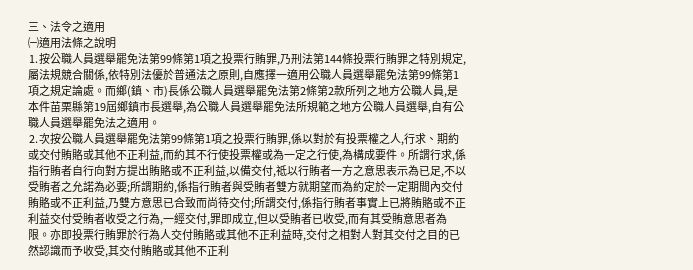三、法令之適用
㈠適用法條之說明
⒈按公職人員選舉罷免法第99條第1項之投票行賄罪,乃刑法第144條投票行賄罪之特別規定,屬法規競合關係,依特別法優於普通法之原則,自應擇一適用公職人員選舉罷免法第99條第1項之規定論處。而鄉(鎮、市)長係公職人員選舉罷免法第2條第2款所列之地方公職人員,是本件苗栗縣第19屆鄉鎮市長選舉,為公職人員選舉罷免法所規範之地方公職人員選舉,自有公職人員選舉罷免法之適用。
⒉次按公職人員選舉罷免法第99條第1項之投票行賄罪,係以對於有投票權之人,行求、期約或交付賄賂或其他不正利益,而約其不行使投票權或為一定之行使,為構成要件。所謂行求,係指行賄者自行向對方提出賄賂或不正利益,以備交付,祗以行賄者一方之意思表示為已足,不以受賄者之允諾為必要;所謂期約,係指行賄者與受賄者雙方就期望而為約定於一定期間內交付賄賂或不正利益,乃雙方意思已合致而尚待交付;所謂交付,係指行賄者事實上已將賄賂或不正利益交付受賄者收受之行為,一經交付,罪即成立,但以受賄者已收受,而有其受賄意思者為限。亦即投票行賄罪於行為人交付賄賂或其他不正利益時,交付之相對人對其交付之目的已然認識而予收受,其交付賄賂或其他不正利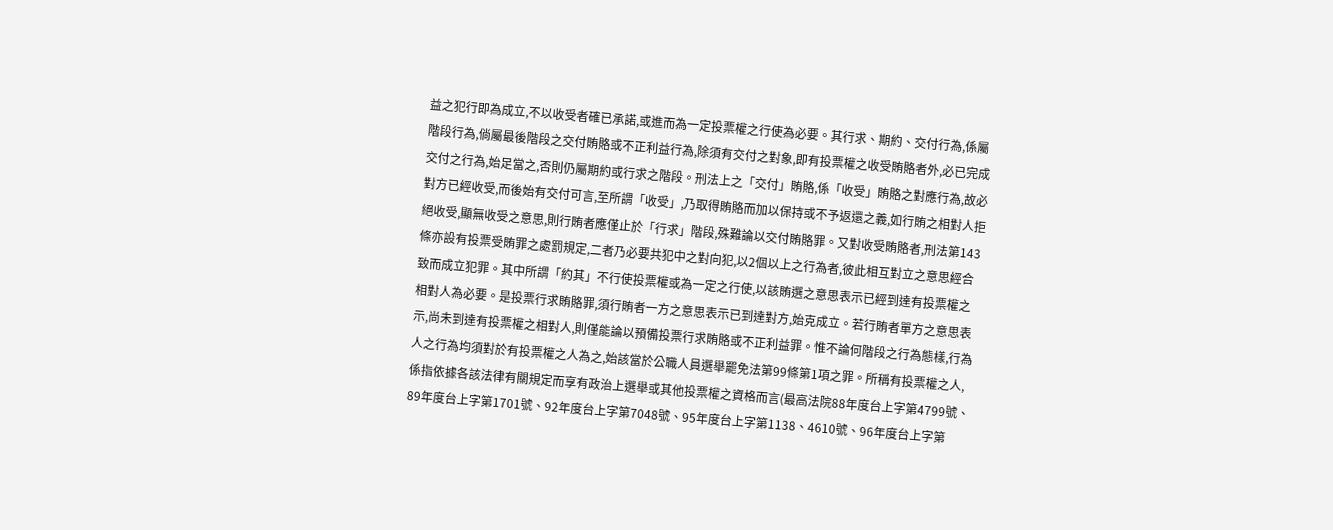益之犯行即為成立,不以收受者確已承諾,或進而為一定投票權之行使為必要。其行求、期約、交付行為,係屬階段行為,倘屬最後階段之交付賄賂或不正利益行為,除須有交付之對象,即有投票權之收受賄賂者外,必已完成交付之行為,始足當之,否則仍屬期約或行求之階段。刑法上之「交付」賄賂,係「收受」賄賂之對應行為,故必對方已經收受,而後始有交付可言,至所謂「收受」,乃取得賄賂而加以保持或不予返還之義,如行賄之相對人拒絕收受,顯無收受之意思,則行賄者應僅止於「行求」階段,殊難論以交付賄賂罪。又對收受賄賂者,刑法第143條亦設有投票受賄罪之處罰規定,二者乃必要共犯中之對向犯,以2個以上之行為者,彼此相互對立之意思經合致而成立犯罪。其中所謂「約其」不行使投票權或為一定之行使,以該賄選之意思表示已經到達有投票權之相對人為必要。是投票行求賄賂罪,須行賄者一方之意思表示已到達對方,始克成立。若行賄者單方之意思表示,尚未到達有投票權之相對人,則僅能論以預備投票行求賄賂或不正利益罪。惟不論何階段之行為態樣,行為人之行為均須對於有投票權之人為之,始該當於公職人員選舉罷免法第99條第1項之罪。所稱有投票權之人,係指依據各該法律有關規定而享有政治上選舉或其他投票權之資格而言(最高法院88年度台上字第4799號、89年度台上字第1701號、92年度台上字第7048號、95年度台上字第1138、4610號、96年度台上字第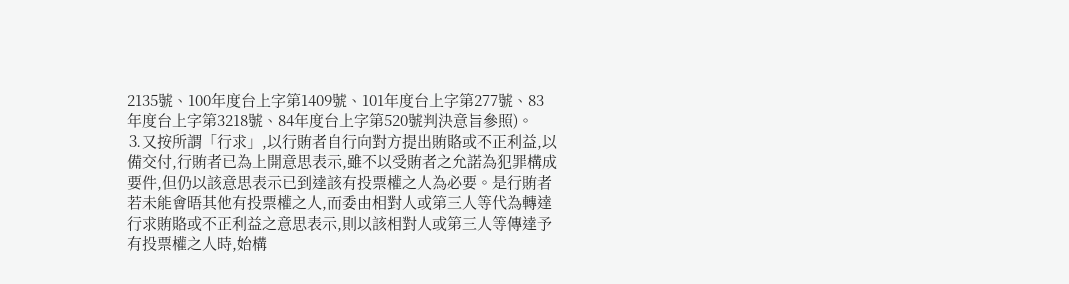2135號、100年度台上字第1409號、101年度台上字第277號、83年度台上字第3218號、84年度台上字第520號判決意旨參照)。
⒊又按所謂「行求」,以行賄者自行向對方提出賄賂或不正利益,以備交付,行賄者已為上開意思表示,雖不以受賄者之允諾為犯罪構成要件,但仍以該意思表示已到達該有投票權之人為必要。是行賄者若未能會晤其他有投票權之人,而委由相對人或第三人等代為轉達行求賄賂或不正利益之意思表示,則以該相對人或第三人等傳達予有投票權之人時,始構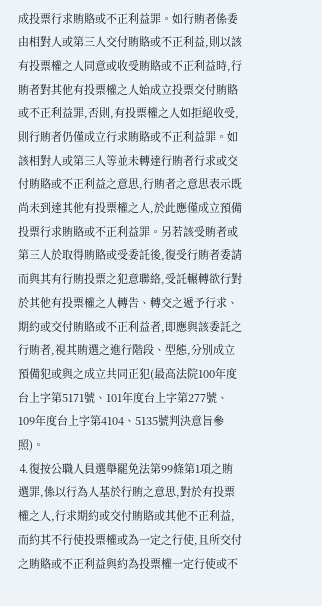成投票行求賄賂或不正利益罪。如行賄者係委由相對人或第三人交付賄賂或不正利益,則以該有投票權之人同意或收受賄賂或不正利益時,行賄者對其他有投票權之人始成立投票交付賄賂或不正利益罪,否則,有投票權之人如拒絕收受,則行賄者仍僅成立行求賄賂或不正利益罪。如該相對人或第三人等並未轉達行賄者行求或交付賄賂或不正利益之意思,行賄者之意思表示既尚未到達其他有投票權之人,於此應僅成立預備投票行求賄賂或不正利益罪。另若該受賄者或第三人於取得賄賂或受委託後,復受行賄者委請而與其有行賄投票之犯意聯絡,受託輾轉欲行對於其他有投票權之人轉告、轉交之遞予行求、期約或交付賄賂或不正利益者,即應與該委託之行賄者,視其賄選之進行階段、型態,分別成立預備犯或與之成立共同正犯(最高法院100年度台上字第5171號、101年度台上字第277號、109年度台上字第4104、5135號判決意旨參照)。
⒋復按公職人員選舉罷免法第99條第1項之賄選罪,係以行為人基於行賄之意思,對於有投票權之人,行求期約或交付賄賂或其他不正利益,而約其不行使投票權或為一定之行使,且所交付之賄賂或不正利益與約為投票權一定行使或不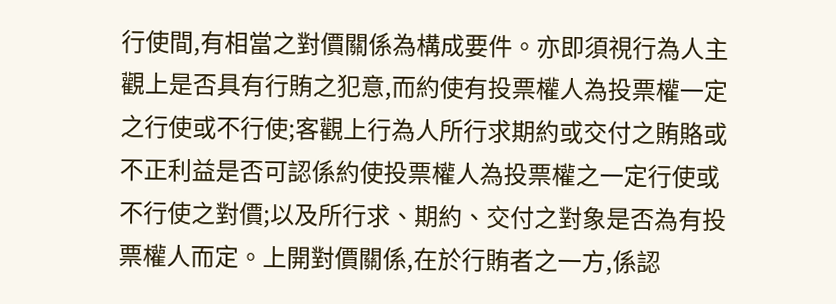行使間,有相當之對價關係為構成要件。亦即須視行為人主觀上是否具有行賄之犯意,而約使有投票權人為投票權一定之行使或不行使;客觀上行為人所行求期約或交付之賄賂或不正利益是否可認係約使投票權人為投票權之一定行使或不行使之對價;以及所行求、期約、交付之對象是否為有投票權人而定。上開對價關係,在於行賄者之一方,係認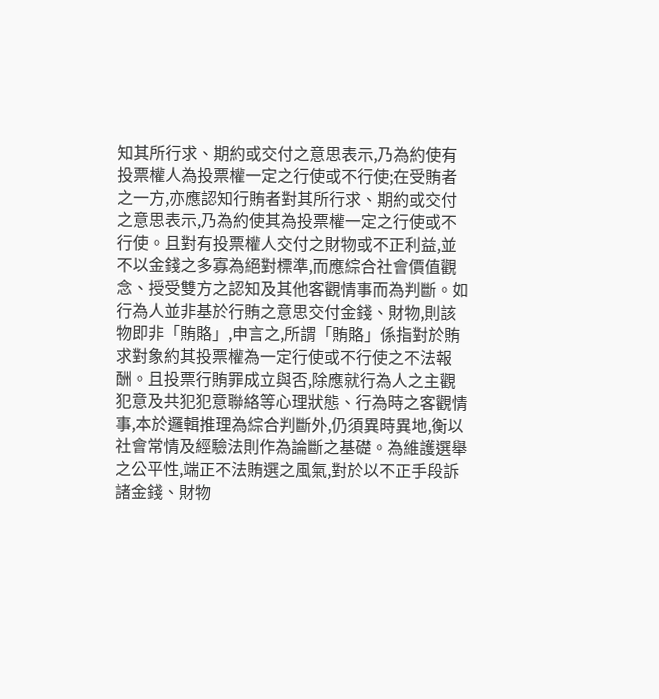知其所行求、期約或交付之意思表示,乃為約使有投票權人為投票權一定之行使或不行使;在受賄者之一方,亦應認知行賄者對其所行求、期約或交付之意思表示,乃為約使其為投票權一定之行使或不行使。且對有投票權人交付之財物或不正利益,並不以金錢之多寡為絕對標準,而應綜合社會價值觀念、授受雙方之認知及其他客觀情事而為判斷。如行為人並非基於行賄之意思交付金錢、財物,則該物即非「賄賂」,申言之,所謂「賄賂」係指對於賄求對象約其投票權為一定行使或不行使之不法報酬。且投票行賄罪成立與否,除應就行為人之主觀犯意及共犯犯意聯絡等心理狀態、行為時之客觀情事,本於邏輯推理為綜合判斷外,仍須異時異地,衡以社會常情及經驗法則作為論斷之基礎。為維護選舉之公平性,端正不法賄選之風氣,對於以不正手段訴諸金錢、財物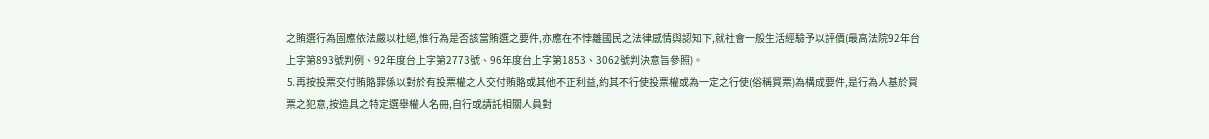之賄選行為固應依法嚴以杜絕,惟行為是否該當賄選之要件,亦應在不悖離國民之法律感情與認知下,就社會一般生活經驗予以評價(最高法院92年台上字第893號判例、92年度台上字第2773號、96年度台上字第1853、3062號判決意旨參照)。
⒌再按投票交付賄賂罪係以對於有投票權之人交付賄賂或其他不正利益,約其不行使投票權或為一定之行使(俗稱買票)為構成要件,是行為人基於買票之犯意,按造具之特定選舉權人名冊,自行或請託相關人員對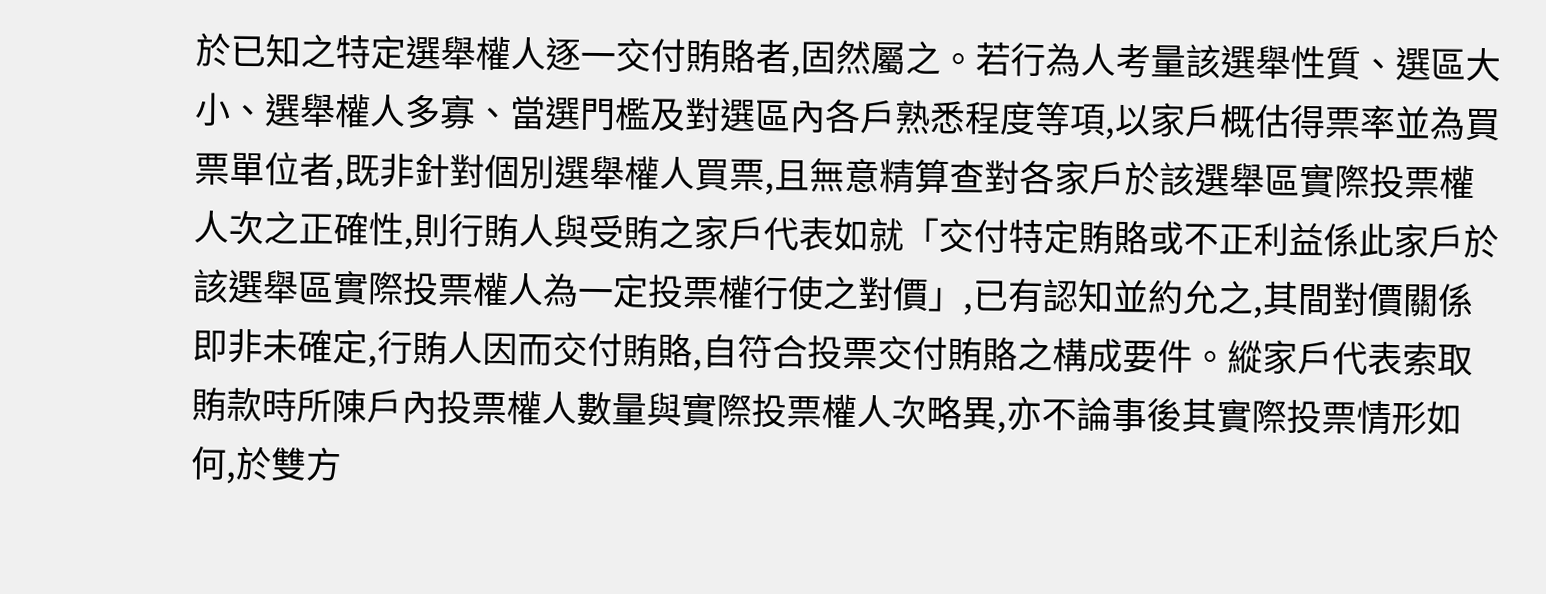於已知之特定選舉權人逐一交付賄賂者,固然屬之。若行為人考量該選舉性質、選區大小、選舉權人多寡、當選門檻及對選區內各戶熟悉程度等項,以家戶概估得票率並為買票單位者,既非針對個別選舉權人買票,且無意精算查對各家戶於該選舉區實際投票權人次之正確性,則行賄人與受賄之家戶代表如就「交付特定賄賂或不正利益係此家戶於該選舉區實際投票權人為一定投票權行使之對價」,已有認知並約允之,其間對價關係即非未確定,行賄人因而交付賄賂,自符合投票交付賄賂之構成要件。縱家戶代表索取賄款時所陳戶內投票權人數量與實際投票權人次略異,亦不論事後其實際投票情形如何,於雙方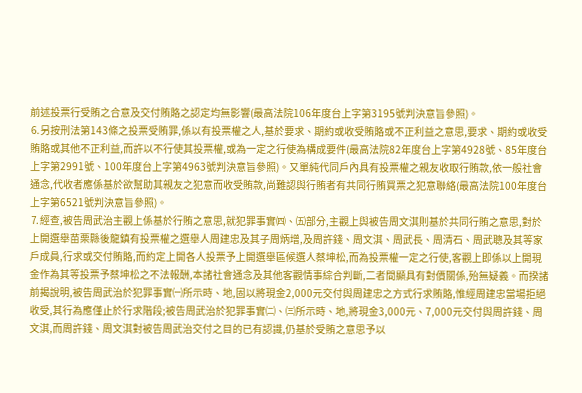前述投票行受賄之合意及交付賄賂之認定均無影響(最高法院106年度台上字第3195號判決意旨參照)。
⒍另按刑法第143條之投票受賄罪,係以有投票權之人,基於要求、期約或收受賄賂或不正利益之意思,要求、期約或收受賄賂或其他不正利益,而許以不行使其投票權,或為一定之行使為構成要件(最高法院82年度台上字第4928號、85年度台上字第2991號、100年度台上字第4963號判決意旨參照)。又單純代同戶內具有投票權之親友收取行賄款,依一般社會通念,代收者應係基於欲幫助其親友之犯意而收受賄款,尚難認與行賄者有共同行賄買票之犯意聯絡(最高法院100年度台上字第6521號判決意旨參照)。
⒎經查,被告周武治主觀上係基於行賄之意思,就犯罪事實㈣、㈤部分,主觀上與被告周文淇則基於共同行賄之意思,對於上開選舉苗栗縣後龍鎮有投票權之選舉人周建忠及其子周炳增,及周許錢、周文淇、周武長、周清石、周武聰及其等家戶成員,行求或交付賄賂,而約定上開各人投票予上開選舉區候選人蔡坤松,而為投票權一定之行使,客觀上即係以上開現金作為其等投票予蔡坤松之不法報酬,本諸社會通念及其他客觀情事綜合判斷,二者間顯具有對價關係,殆無疑義。而揆諸前揭說明,被告周武治於犯罪事實㈠所示時、地,固以將現金2,000元交付與周建忠之方式行求賄賂,惟經周建忠當場拒絕收受,其行為應僅止於行求階段;被告周武治於犯罪事實㈡、㈢所示時、地,將現金3,000元、7,000元交付與周許錢、周文淇,而周許錢、周文淇對被告周武治交付之目的已有認識,仍基於受賄之意思予以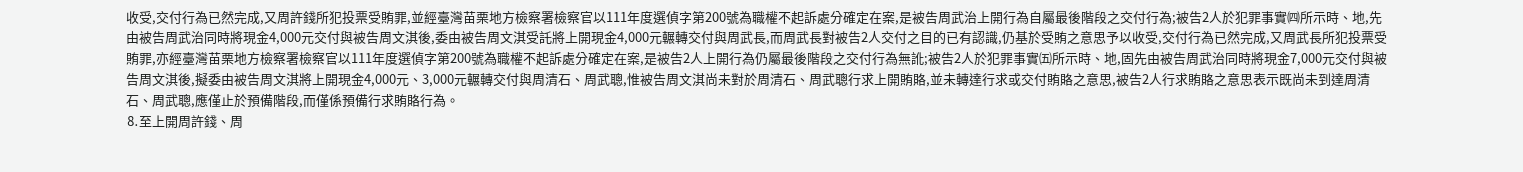收受,交付行為已然完成,又周許錢所犯投票受賄罪,並經臺灣苗栗地方檢察署檢察官以111年度選偵字第200號為職權不起訴處分確定在案,是被告周武治上開行為自屬最後階段之交付行為;被告2人於犯罪事實㈣所示時、地,先由被告周武治同時將現金4,000元交付與被告周文淇後,委由被告周文淇受託將上開現金4,000元輾轉交付與周武長,而周武長對被告2人交付之目的已有認識,仍基於受賄之意思予以收受,交付行為已然完成,又周武長所犯投票受賄罪,亦經臺灣苗栗地方檢察署檢察官以111年度選偵字第200號為職權不起訴處分確定在案,是被告2人上開行為仍屬最後階段之交付行為無訛;被告2人於犯罪事實㈤所示時、地,固先由被告周武治同時將現金7,000元交付與被告周文淇後,擬委由被告周文淇將上開現金4,000元、3,000元輾轉交付與周清石、周武聰,惟被告周文淇尚未對於周清石、周武聰行求上開賄賂,並未轉達行求或交付賄賂之意思,被告2人行求賄賂之意思表示既尚未到達周清石、周武聰,應僅止於預備階段,而僅係預備行求賄賂行為。
⒏至上開周許錢、周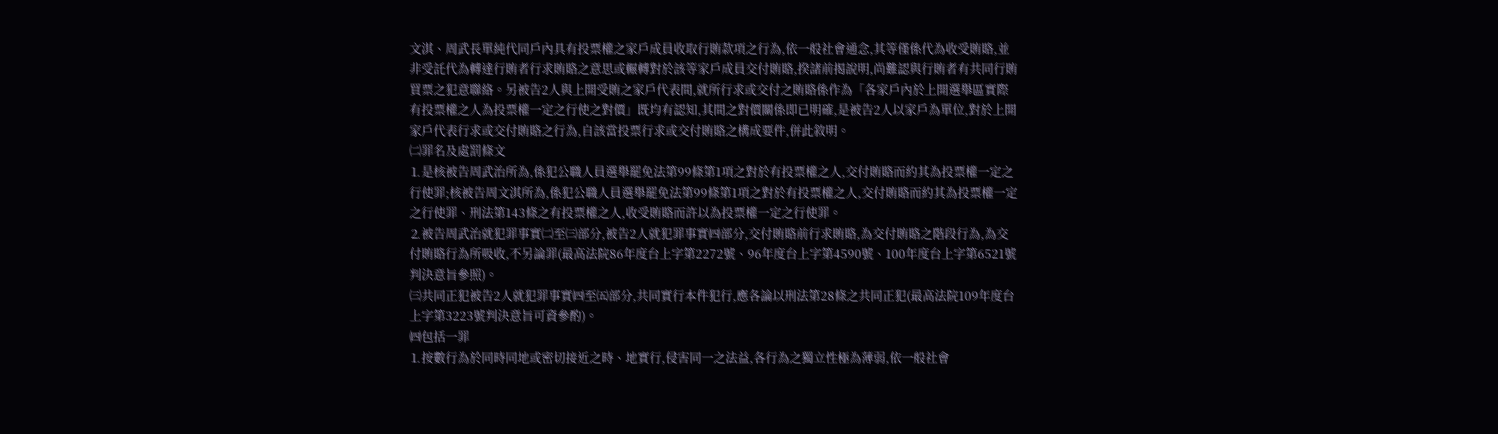文淇、周武長單純代同戶內具有投票權之家戶成員收取行賄款項之行為,依一般社會通念,其等僅係代為收受賄賂,並非受託代為轉達行賄者行求賄賂之意思或輾轉對於該等家戶成員交付賄賂,揆諸前揭說明,尚難認與行賄者有共同行賄買票之犯意聯絡。另被告2人與上開受賄之家戶代表間,就所行求或交付之賄賂係作為「各家戶內於上開選舉區實際有投票權之人為投票權一定之行使之對價」既均有認知,其間之對價關係即已明確,是被告2人以家戶為單位,對於上開家戶代表行求或交付賄賂之行為,自該當投票行求或交付賄賂之構成要件,併此敘明。
㈡罪名及處罰條文
⒈是核被告周武治所為,係犯公職人員選舉罷免法第99條第1項之對於有投票權之人,交付賄賂而約其為投票權一定之行使罪;核被告周文淇所為,係犯公職人員選舉罷免法第99條第1項之對於有投票權之人,交付賄賂而約其為投票權一定之行使罪、刑法第143條之有投票權之人,收受賄賂而許以為投票權一定之行使罪。
⒉被告周武治就犯罪事實㈡至㈢部分,被告2人就犯罪事實㈣部分,交付賄賂前行求賄賂,為交付賄賂之階段行為,為交付賄賂行為所吸收,不另論罪(最高法院86年度台上字第2272號、96年度台上字第4590號、100年度台上字第6521號判決意旨參照)。
㈢共同正犯被告2人就犯罪事實㈣至㈤部分,共同實行本件犯行,應各論以刑法第28條之共同正犯(最高法院109年度台上字第3223號判決意旨可資參酌)。
㈣包括一罪
⒈按數行為於同時同地或密切接近之時、地實行,侵害同一之法益,各行為之獨立性極為薄弱,依一般社會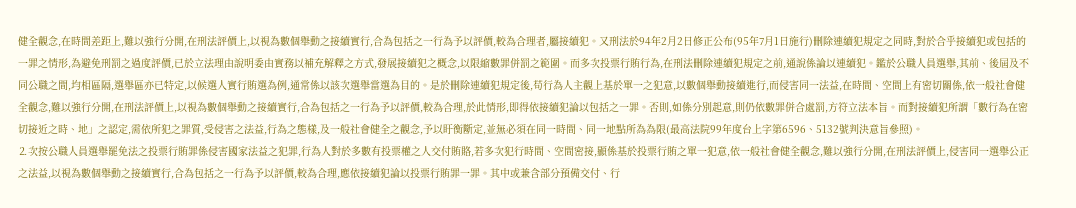健全觀念,在時間差距上,難以強行分開,在刑法評價上,以視為數個舉動之接續實行,合為包括之一行為予以評價,較為合理者,屬接續犯。又刑法於94年2月2日修正公布(95年7月1日施行)刪除連續犯規定之同時,對於合乎接續犯或包括的一罪之情形,為避免刑罰之過度評價,已於立法理由說明委由實務以補充解釋之方式,發展接續犯之概念,以限縮數罪併罰之範圍。而多次投票行賄行為,在刑法刪除連續犯規定之前,通說係論以連續犯。鑑於公職人員選舉,其前、後屆及不同公職之間,均相區隔,選舉區亦已特定,以候選人實行賄選為例,通常係以該次選舉當選為目的。是於刪除連續犯規定後,苟行為人主觀上基於單一之犯意,以數個舉動接續進行,而侵害同一法益,在時間、空間上有密切關係,依一般社會健全觀念,難以強行分開,在刑法評價上,以視為數個舉動之接續實行,合為包括之一行為予以評價,較為合理,於此情形,即得依接續犯論以包括之一罪。否則,如係分別起意,則仍依數罪併合處罰,方符立法本旨。而對接續犯所謂「數行為在密切接近之時、地」之認定,需依所犯之罪質,受侵害之法益,行為之態樣,及一般社會健全之觀念,予以盱衡斷定,並無必須在同一時間、同一地點所為為限(最高法院99年度台上字第6596、5132號判決意旨參照)。
⒉次按公職人員選舉罷免法之投票行賄罪係侵害國家法益之犯罪,行為人對於多數有投票權之人交付賄賂,若多次犯行時間、空間密接,顯係基於投票行賄之單一犯意,依一般社會健全觀念,難以強行分開,在刑法評價上,侵害同一選舉公正之法益,以視為數個舉動之接續實行,合為包括之一行為予以評價,較為合理,應依接續犯論以投票行賄罪一罪。其中或兼含部分預備交付、行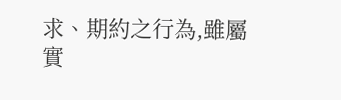求、期約之行為,雖屬實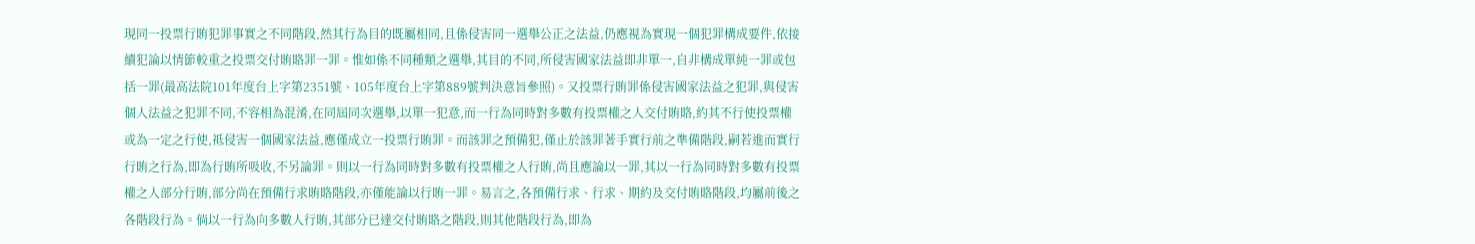現同一投票行賄犯罪事實之不同階段,然其行為目的既屬相同,且係侵害同一選舉公正之法益,仍應視為實現一個犯罪構成要件,依接續犯論以情節較重之投票交付賄賂罪一罪。惟如係不同種類之選舉,其目的不同,所侵害國家法益即非單一,自非構成單純一罪或包括一罪(最高法院101年度台上字第2351號、105年度台上字第889號判決意旨參照)。又投票行賄罪係侵害國家法益之犯罪,與侵害個人法益之犯罪不同,不容相為混淆,在同屆同次選舉,以單一犯意,而一行為同時對多數有投票權之人交付賄賂,約其不行使投票權或為一定之行使,祗侵害一個國家法益,應僅成立一投票行賄罪。而該罪之預備犯,僅止於該罪著手實行前之準備階段,嗣若進而實行行賄之行為,即為行賄所吸收,不另論罪。則以一行為同時對多數有投票權之人行賄,尚且應論以一罪,其以一行為同時對多數有投票權之人部分行賄,部分尚在預備行求賄賂階段,亦僅能論以行賄一罪。易言之,各預備行求、行求、期約及交付賄賂階段,均屬前後之各階段行為。倘以一行為向多數人行賄,其部分已達交付賄賂之階段,則其他階段行為,即為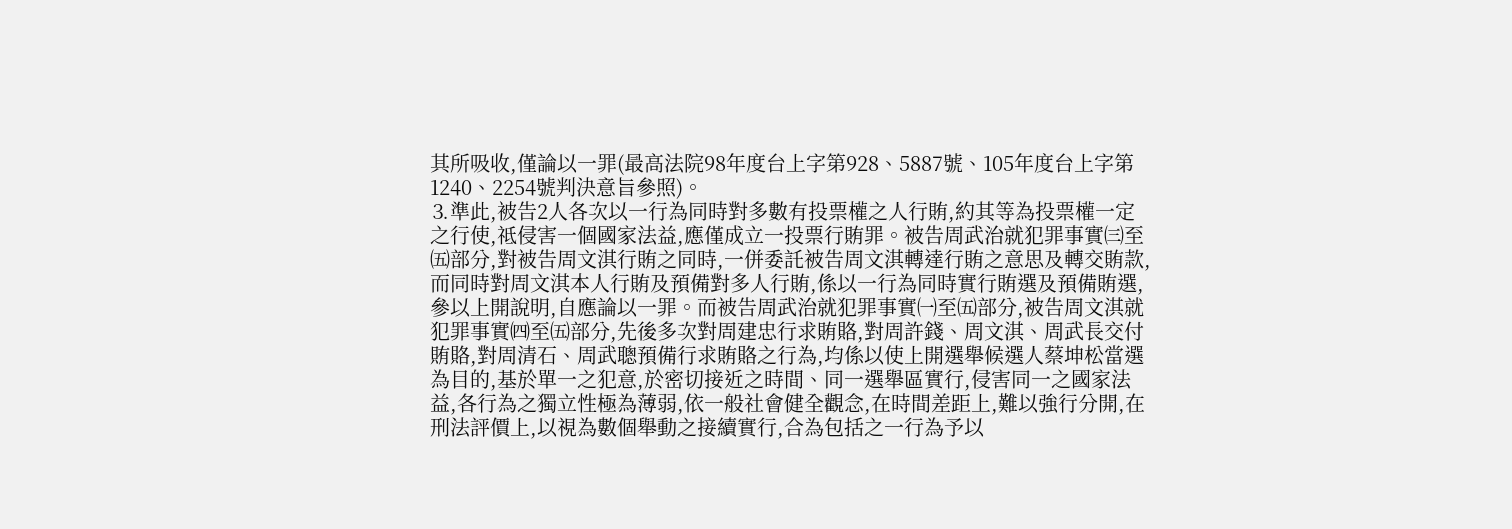其所吸收,僅論以一罪(最高法院98年度台上字第928、5887號、105年度台上字第1240、2254號判決意旨參照)。
⒊準此,被告2人各次以一行為同時對多數有投票權之人行賄,約其等為投票權一定之行使,祗侵害一個國家法益,應僅成立一投票行賄罪。被告周武治就犯罪事實㈢至㈤部分,對被告周文淇行賄之同時,一併委託被告周文淇轉達行賄之意思及轉交賄款,而同時對周文淇本人行賄及預備對多人行賄,係以一行為同時實行賄選及預備賄選,參以上開說明,自應論以一罪。而被告周武治就犯罪事實㈠至㈤部分,被告周文淇就犯罪事實㈣至㈤部分,先後多次對周建忠行求賄賂,對周許錢、周文淇、周武長交付賄賂,對周清石、周武聰預備行求賄賂之行為,均係以使上開選舉候選人蔡坤松當選為目的,基於單一之犯意,於密切接近之時間、同一選舉區實行,侵害同一之國家法益,各行為之獨立性極為薄弱,依一般社會健全觀念,在時間差距上,難以強行分開,在刑法評價上,以視為數個舉動之接續實行,合為包括之一行為予以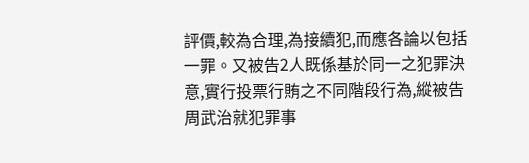評價,較為合理,為接續犯,而應各論以包括一罪。又被告2人既係基於同一之犯罪決意,實行投票行賄之不同階段行為,縱被告周武治就犯罪事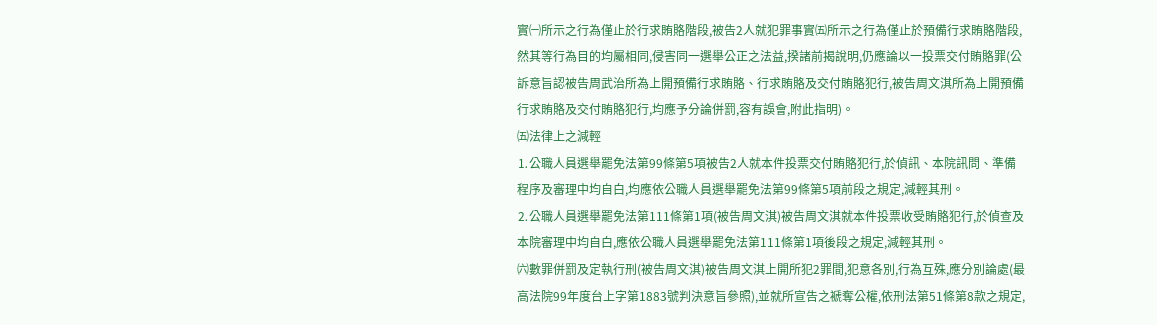實㈠所示之行為僅止於行求賄賂階段,被告2人就犯罪事實㈤所示之行為僅止於預備行求賄賂階段,然其等行為目的均屬相同,侵害同一選舉公正之法益,揆諸前揭說明,仍應論以一投票交付賄賂罪(公訴意旨認被告周武治所為上開預備行求賄賂、行求賄賂及交付賄賂犯行,被告周文淇所為上開預備行求賄賂及交付賄賂犯行,均應予分論併罰,容有誤會,附此指明)。
㈤法律上之減輕
⒈公職人員選舉罷免法第99條第5項被告2人就本件投票交付賄賂犯行,於偵訊、本院訊問、準備程序及審理中均自白,均應依公職人員選舉罷免法第99條第5項前段之規定,減輕其刑。
⒉公職人員選舉罷免法第111條第1項(被告周文淇)被告周文淇就本件投票收受賄賂犯行,於偵查及本院審理中均自白,應依公職人員選舉罷免法第111條第1項後段之規定,減輕其刑。
㈥數罪併罰及定執行刑(被告周文淇)被告周文淇上開所犯2罪間,犯意各別,行為互殊,應分別論處(最高法院99年度台上字第1883號判決意旨參照),並就所宣告之褫奪公權,依刑法第51條第8款之規定,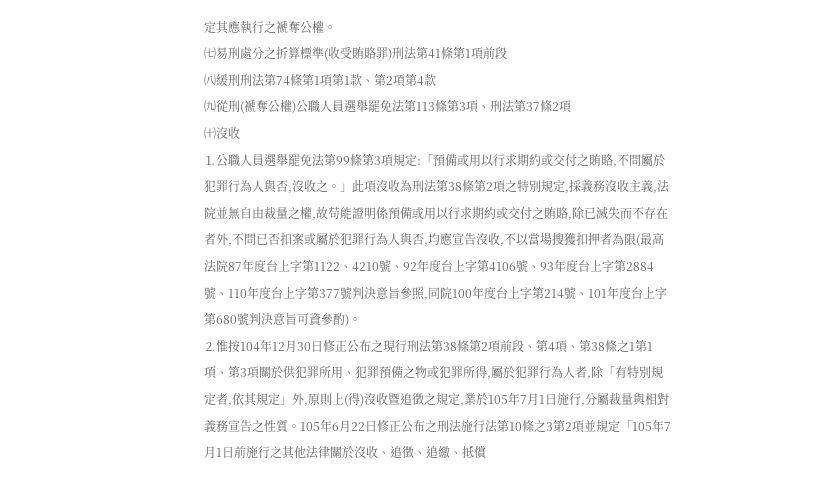定其應執行之褫奪公權。
㈦易刑處分之折算標準(收受賄賂罪)刑法第41條第1項前段
㈧緩刑刑法第74條第1項第1款、第2項第4款
㈨從刑(褫奪公權)公職人員選舉罷免法第113條第3項、刑法第37條2項
㈩沒收
⒈公職人員選舉罷免法第99條第3項規定:「預備或用以行求期約或交付之賄賂,不問屬於犯罪行為人與否,沒收之。」此項沒收為刑法第38條第2項之特別規定,採義務沒收主義,法院並無自由裁量之權,故苟能證明係預備或用以行求期約或交付之賄賂,除已滅失而不存在者外,不問已否扣案或屬於犯罪行為人與否,均應宣告沒收,不以當場搜獲扣押者為限(最高法院87年度台上字第1122、4210號、92年度台上字第4106號、93年度台上字第2884號、110年度台上字第377號判決意旨參照,同院100年度台上字第214號、101年度台上字第680號判決意旨可資參酌)。
⒉惟按104年12月30日修正公布之現行刑法第38條第2項前段、第4項、第38條之1第1項、第3項關於供犯罪所用、犯罪預備之物或犯罪所得,屬於犯罪行為人者,除「有特別規定者,依其規定」外,原則上(得)沒收暨追徵之規定,業於105年7月1日施行,分屬裁量與相對義務宣告之性質。105年6月22日修正公布之刑法施行法第10條之3第2項並規定「105年7月1日前施行之其他法律關於沒收、追徵、追繳、抵償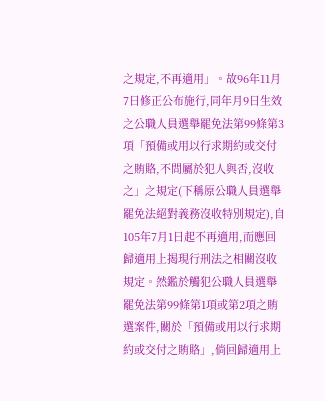之規定,不再適用」。故96年11月7日修正公布施行,同年月9日生效之公職人員選舉罷免法第99條第3項「預備或用以行求期約或交付之賄賂,不問屬於犯人與否,沒收之」之規定(下稱原公職人員選舉罷免法絕對義務沒收特別規定),自105年7月1日起不再適用,而應回歸適用上揭現行刑法之相關沒收規定。然鑑於觸犯公職人員選舉罷免法第99條第1項或第2項之賄選案件,關於「預備或用以行求期約或交付之賄賂」,倘回歸適用上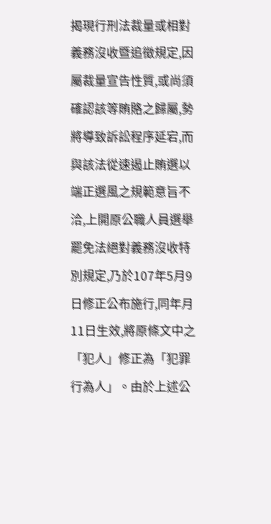揭現行刑法裁量或相對義務沒收暨追徵規定,因屬裁量宣告性質,或尚須確認該等賄賂之歸屬,勢將導致訴訟程序延宕,而與該法從速遏止賄選以端正選風之規範意旨不洽,上開原公職人員選舉罷免法絕對義務沒收特別規定,乃於107年5月9日修正公布施行,同年月11日生效,將原條文中之「犯人」修正為「犯罪行為人」。由於上述公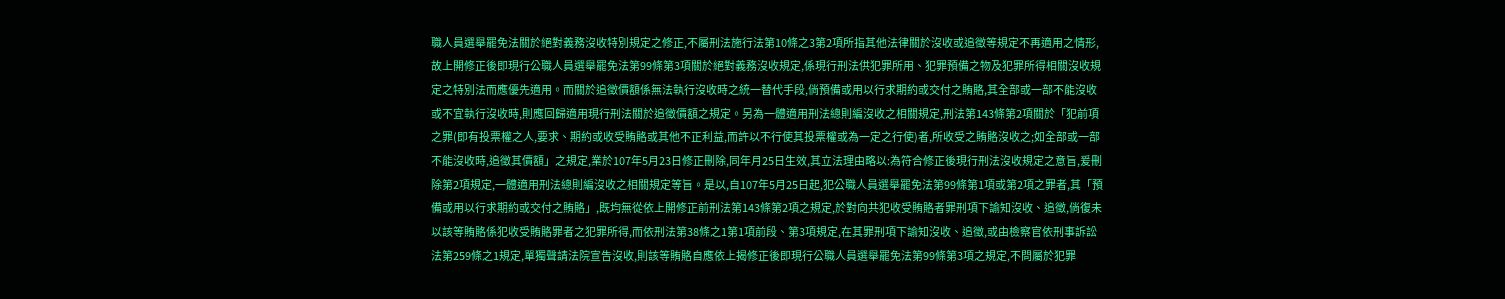職人員選舉罷免法關於絕對義務沒收特別規定之修正,不屬刑法施行法第10條之3第2項所指其他法律關於沒收或追徵等規定不再適用之情形,故上開修正後即現行公職人員選舉罷免法第99條第3項關於絕對義務沒收規定,係現行刑法供犯罪所用、犯罪預備之物及犯罪所得相關沒收規定之特別法而應優先適用。而關於追徵價額係無法執行沒收時之統一替代手段,倘預備或用以行求期約或交付之賄賂,其全部或一部不能沒收或不宜執行沒收時,則應回歸適用現行刑法關於追徵價額之規定。另為一體適用刑法總則編沒收之相關規定,刑法第143條第2項關於「犯前項之罪(即有投票權之人,要求、期約或收受賄賂或其他不正利益,而許以不行使其投票權或為一定之行使)者,所收受之賄賂沒收之;如全部或一部不能沒收時,追徵其價額」之規定,業於107年5月23日修正刪除,同年月25日生效,其立法理由略以:為符合修正後現行刑法沒收規定之意旨,爰刪除第2項規定,一體適用刑法總則編沒收之相關規定等旨。是以,自107年5月25日起,犯公職人員選舉罷免法第99條第1項或第2項之罪者,其「預備或用以行求期約或交付之賄賂」,既均無從依上開修正前刑法第143條第2項之規定,於對向共犯收受賄賂者罪刑項下諭知沒收、追徵,倘復未以該等賄賂係犯收受賄賂罪者之犯罪所得,而依刑法第38條之1第1項前段、第3項規定,在其罪刑項下諭知沒收、追徵,或由檢察官依刑事訴訟法第259條之1規定,單獨聲請法院宣告沒收,則該等賄賂自應依上揭修正後即現行公職人員選舉罷免法第99條第3項之規定,不問屬於犯罪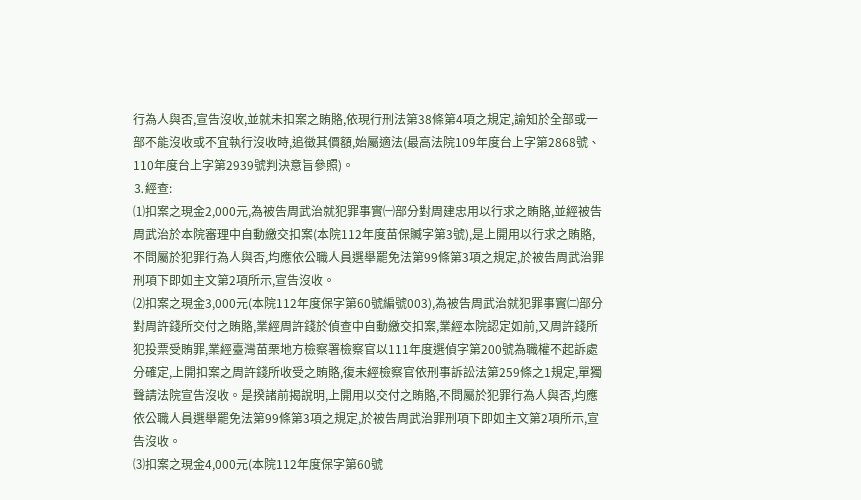行為人與否,宣告沒收,並就未扣案之賄賂,依現行刑法第38條第4項之規定,諭知於全部或一部不能沒收或不宜執行沒收時,追徵其價額,始屬適法(最高法院109年度台上字第2868號、110年度台上字第2939號判決意旨參照)。
⒊經查:
⑴扣案之現金2,000元,為被告周武治就犯罪事實㈠部分對周建忠用以行求之賄賂,並經被告周武治於本院審理中自動繳交扣案(本院112年度苗保贓字第3號),是上開用以行求之賄賂,不問屬於犯罪行為人與否,均應依公職人員選舉罷免法第99條第3項之規定,於被告周武治罪刑項下即如主文第2項所示,宣告沒收。
⑵扣案之現金3,000元(本院112年度保字第60號編號003),為被告周武治就犯罪事實㈡部分對周許錢所交付之賄賂,業經周許錢於偵查中自動繳交扣案,業經本院認定如前,又周許錢所犯投票受賄罪,業經臺灣苗栗地方檢察署檢察官以111年度選偵字第200號為職權不起訴處分確定,上開扣案之周許錢所收受之賄賂,復未經檢察官依刑事訴訟法第259條之1規定,單獨聲請法院宣告沒收。是揆諸前揭說明,上開用以交付之賄賂,不問屬於犯罪行為人與否,均應依公職人員選舉罷免法第99條第3項之規定,於被告周武治罪刑項下即如主文第2項所示,宣告沒收。
⑶扣案之現金4,000元(本院112年度保字第60號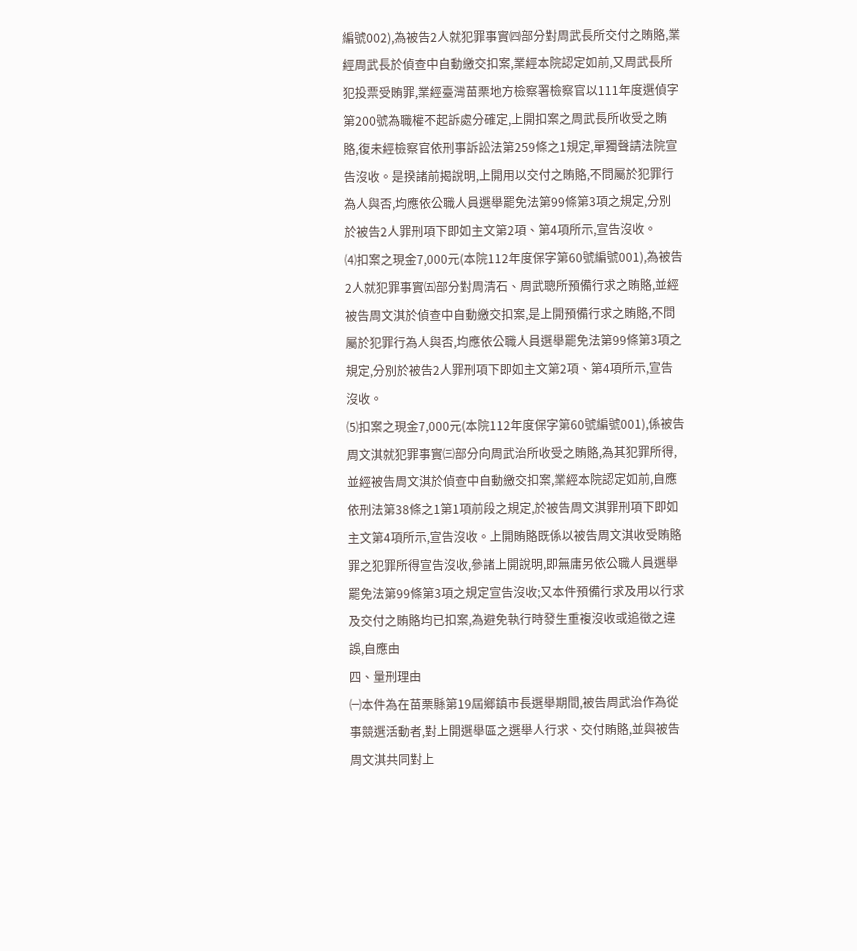編號002),為被告2人就犯罪事實㈣部分對周武長所交付之賄賂,業經周武長於偵查中自動繳交扣案,業經本院認定如前,又周武長所犯投票受賄罪,業經臺灣苗栗地方檢察署檢察官以111年度選偵字第200號為職權不起訴處分確定,上開扣案之周武長所收受之賄賂,復未經檢察官依刑事訴訟法第259條之1規定,單獨聲請法院宣告沒收。是揆諸前揭說明,上開用以交付之賄賂,不問屬於犯罪行為人與否,均應依公職人員選舉罷免法第99條第3項之規定,分別於被告2人罪刑項下即如主文第2項、第4項所示,宣告沒收。
⑷扣案之現金7,000元(本院112年度保字第60號編號001),為被告2人就犯罪事實㈤部分對周清石、周武聰所預備行求之賄賂,並經被告周文淇於偵查中自動繳交扣案,是上開預備行求之賄賂,不問屬於犯罪行為人與否,均應依公職人員選舉罷免法第99條第3項之規定,分別於被告2人罪刑項下即如主文第2項、第4項所示,宣告沒收。
⑸扣案之現金7,000元(本院112年度保字第60號編號001),係被告周文淇就犯罪事實㈢部分向周武治所收受之賄賂,為其犯罪所得,並經被告周文淇於偵查中自動繳交扣案,業經本院認定如前,自應依刑法第38條之1第1項前段之規定,於被告周文淇罪刑項下即如主文第4項所示,宣告沒收。上開賄賂既係以被告周文淇收受賄賂罪之犯罪所得宣告沒收,參諸上開說明,即無庸另依公職人員選舉罷免法第99條第3項之規定宣告沒收;又本件預備行求及用以行求及交付之賄賂均已扣案,為避免執行時發生重複沒收或追徵之違誤,自應由
四、量刑理由
㈠本件為在苗栗縣第19屆鄉鎮市長選舉期間,被告周武治作為從事競選活動者,對上開選舉區之選舉人行求、交付賄賂,並與被告周文淇共同對上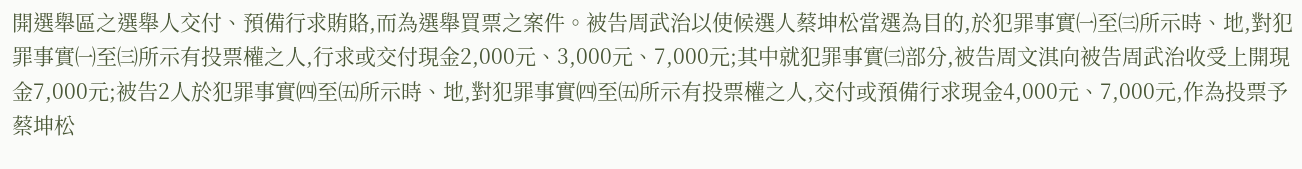開選舉區之選舉人交付、預備行求賄賂,而為選舉買票之案件。被告周武治以使候選人蔡坤松當選為目的,於犯罪事實㈠至㈢所示時、地,對犯罪事實㈠至㈢所示有投票權之人,行求或交付現金2,000元、3,000元、7,000元;其中就犯罪事實㈢部分,被告周文淇向被告周武治收受上開現金7,000元;被告2人於犯罪事實㈣至㈤所示時、地,對犯罪事實㈣至㈤所示有投票權之人,交付或預備行求現金4,000元、7,000元,作為投票予蔡坤松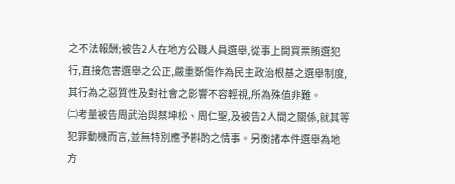之不法報酬;被告2人在地方公職人員選舉,從事上開買票賄選犯行,直接危害選舉之公正,嚴重斲傷作為民主政治根基之選舉制度,其行為之惡質性及對社會之影響不容輕視,所為殊值非難。
㈡考量被告周武治與蔡坤松、周仁聖,及被告2人間之關係,就其等犯罪動機而言,並無特別應予斟酌之情事。另衡諸本件選舉為地方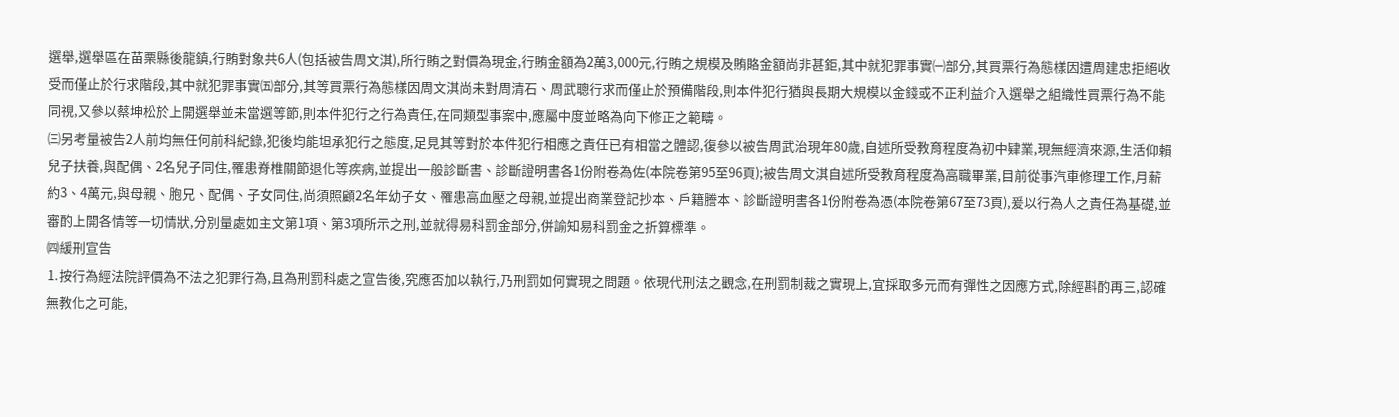選舉,選舉區在苗栗縣後龍鎮,行賄對象共6人(包括被告周文淇),所行賄之對價為現金,行賄金額為2萬3,000元,行賄之規模及賄賂金額尚非甚鉅,其中就犯罪事實㈠部分,其買票行為態樣因遭周建忠拒絕收受而僅止於行求階段,其中就犯罪事實㈤部分,其等買票行為態樣因周文淇尚未對周清石、周武聰行求而僅止於預備階段,則本件犯行猶與長期大規模以金錢或不正利益介入選舉之組織性買票行為不能同視,又參以蔡坤松於上開選舉並未當選等節,則本件犯行之行為責任,在同類型事案中,應屬中度並略為向下修正之範疇。
㈢另考量被告2人前均無任何前科紀錄,犯後均能坦承犯行之態度,足見其等對於本件犯行相應之責任已有相當之體認,復參以被告周武治現年80歲,自述所受教育程度為初中肄業,現無經濟來源,生活仰賴兒子扶養,與配偶、2名兒子同住,罹患脊椎關節退化等疾病,並提出一般診斷書、診斷證明書各1份附卷為佐(本院卷第95至96頁);被告周文淇自述所受教育程度為高職畢業,目前從事汽車修理工作,月薪約3、4萬元,與母親、胞兄、配偶、子女同住,尚須照顧2名年幼子女、罹患高血壓之母親,並提出商業登記抄本、戶籍謄本、診斷證明書各1份附卷為憑(本院卷第67至73頁),爰以行為人之責任為基礎,並審酌上開各情等一切情狀,分別量處如主文第1項、第3項所示之刑,並就得易科罰金部分,併諭知易科罰金之折算標準。
㈣緩刑宣告
⒈按行為經法院評價為不法之犯罪行為,且為刑罰科處之宣告後,究應否加以執行,乃刑罰如何實現之問題。依現代刑法之觀念,在刑罰制裁之實現上,宜採取多元而有彈性之因應方式,除經斟酌再三,認確無教化之可能,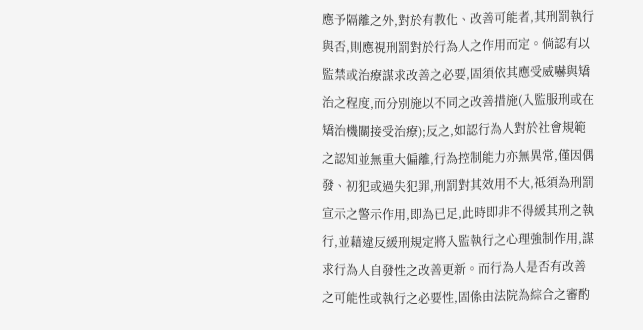應予隔離之外,對於有教化、改善可能者,其刑罰執行與否,則應視刑罰對於行為人之作用而定。倘認有以監禁或治療謀求改善之必要,固須依其應受威嚇與矯治之程度,而分別施以不同之改善措施(入監服刑或在矯治機關接受治療);反之,如認行為人對於社會規範之認知並無重大偏離,行為控制能力亦無異常,僅因偶發、初犯或過失犯罪,刑罰對其效用不大,祗須為刑罰宣示之警示作用,即為已足,此時即非不得緩其刑之執行,並藉違反緩刑規定將入監執行之心理強制作用,謀求行為人自發性之改善更新。而行為人是否有改善之可能性或執行之必要性,固係由法院為綜合之審酌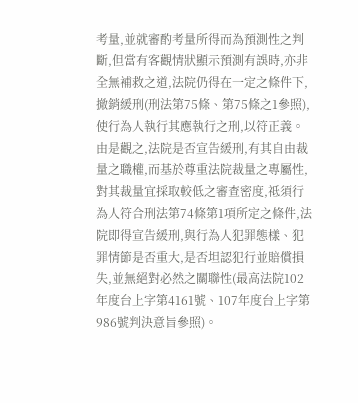考量,並就審酌考量所得而為預測性之判斷,但當有客觀情狀顯示預測有誤時,亦非全無補救之道,法院仍得在一定之條件下,撤銷緩刑(刑法第75條、第75條之1參照),使行為人執行其應執行之刑,以符正義。由是觀之,法院是否宣告緩刑,有其自由裁量之職權,而基於尊重法院裁量之專屬性,對其裁量宜採取較低之審查密度,祗須行為人符合刑法第74條第1項所定之條件,法院即得宣告緩刑,與行為人犯罪態樣、犯罪情節是否重大,是否坦認犯行並賠償損失,並無絕對必然之關聯性(最高法院102年度台上字第4161號、107年度台上字第986號判決意旨參照)。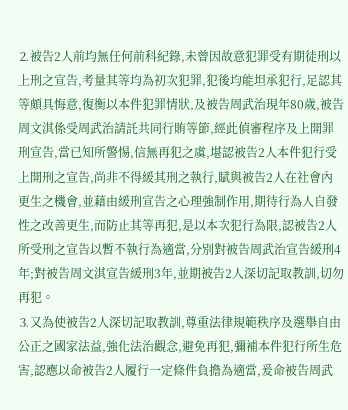⒉被告2人前均無任何前科紀錄,未曾因故意犯罪受有期徒刑以上刑之宣告,考量其等均為初次犯罪,犯後均能坦承犯行,足認其等頗具悔意,復衡以本件犯罪情狀,及被告周武治現年80歲,被告周文淇係受周武治請託共同行賄等節,經此偵審程序及上開罪刑宣告,當已知所警惕,信無再犯之虞,堪認被告2人本件犯行受上開刑之宣告,尚非不得緩其刑之執行,賦與被告2人在社會內更生之機會,並藉由緩刑宣告之心理強制作用,期待行為人自發性之改善更生,而防止其等再犯,是以本次犯行為限,認被告2人所受刑之宣告以暫不執行為適當,分別對被告周武治宣告緩刑4年;對被告周文淇宣告緩刑3年,並期被告2人深切記取教訓,切勿再犯。
⒊又為使被告2人深切記取教訓,尊重法律規範秩序及選舉自由公正之國家法益,強化法治觀念,避免再犯,彌補本件犯行所生危害,認應以命被告2人履行一定條件負擔為適當,爰命被告周武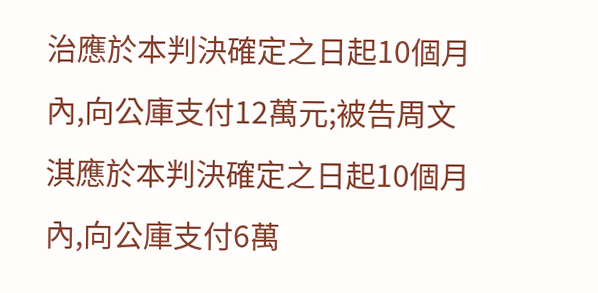治應於本判決確定之日起10個月內,向公庫支付12萬元;被告周文淇應於本判決確定之日起10個月內,向公庫支付6萬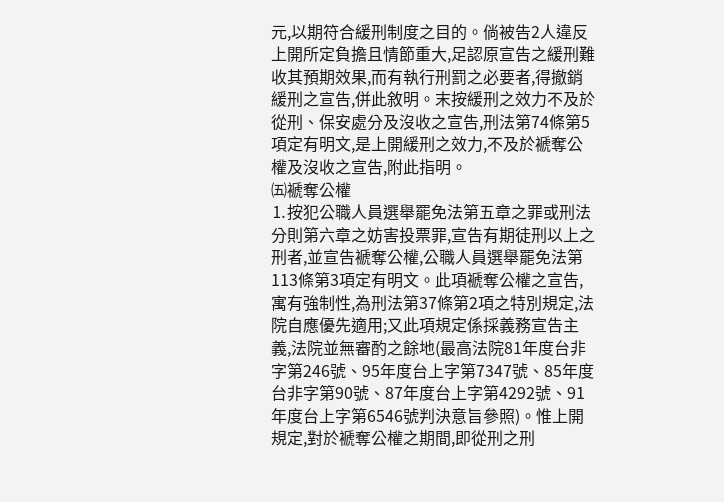元,以期符合緩刑制度之目的。倘被告2人違反上開所定負擔且情節重大,足認原宣告之緩刑難收其預期效果,而有執行刑罰之必要者,得撤銷緩刑之宣告,併此敘明。末按緩刑之效力不及於從刑、保安處分及沒收之宣告,刑法第74條第5項定有明文,是上開緩刑之效力,不及於褫奪公權及沒收之宣告,附此指明。
㈤褫奪公權
⒈按犯公職人員選舉罷免法第五章之罪或刑法分則第六章之妨害投票罪,宣告有期徒刑以上之刑者,並宣告褫奪公權,公職人員選舉罷免法第113條第3項定有明文。此項褫奪公權之宣告,寓有強制性,為刑法第37條第2項之特別規定,法院自應優先適用;又此項規定係採義務宣告主義,法院並無審酌之餘地(最高法院81年度台非字第246號、95年度台上字第7347號、85年度台非字第90號、87年度台上字第4292號、91年度台上字第6546號判決意旨參照)。惟上開規定,對於褫奪公權之期間,即從刑之刑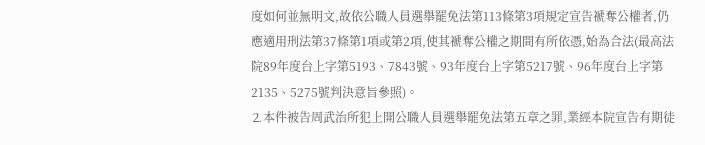度如何並無明文,故依公職人員選舉罷免法第113條第3項規定宣告褫奪公權者,仍應適用刑法第37條第1項或第2項,使其褫奪公權之期間有所依憑,始為合法(最高法院89年度台上字第5193、7843號、93年度台上字第5217號、96年度台上字第2135、5275號判決意旨參照)。
⒉本件被告周武治所犯上開公職人員選舉罷免法第五章之罪,業經本院宣告有期徒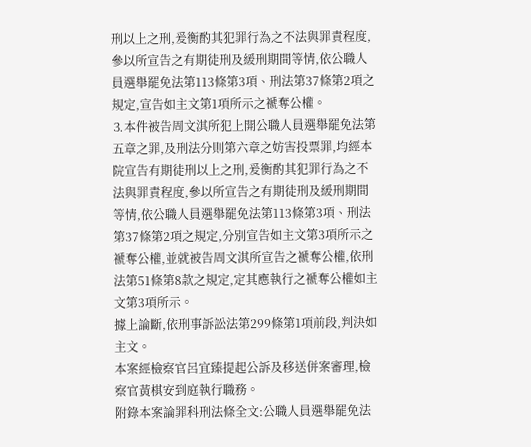刑以上之刑,爰衡酌其犯罪行為之不法與罪責程度,參以所宣告之有期徒刑及緩刑期間等情,依公職人員選舉罷免法第113條第3項、刑法第37條第2項之規定,宣告如主文第1項所示之褫奪公權。
⒊本件被告周文淇所犯上開公職人員選舉罷免法第五章之罪,及刑法分則第六章之妨害投票罪,均經本院宣告有期徒刑以上之刑,爰衡酌其犯罪行為之不法與罪責程度,參以所宣告之有期徒刑及緩刑期間等情,依公職人員選舉罷免法第113條第3項、刑法第37條第2項之規定,分別宣告如主文第3項所示之褫奪公權,並就被告周文淇所宣告之褫奪公權,依刑法第51條第8款之規定,定其應執行之褫奪公權如主文第3項所示。
據上論斷,依刑事訴訟法第299條第1項前段,判決如主文。
本案經檢察官呂宜臻提起公訴及移送併案審理,檢察官黃棋安到庭執行職務。
附錄本案論罪科刑法條全文:公職人員選舉罷免法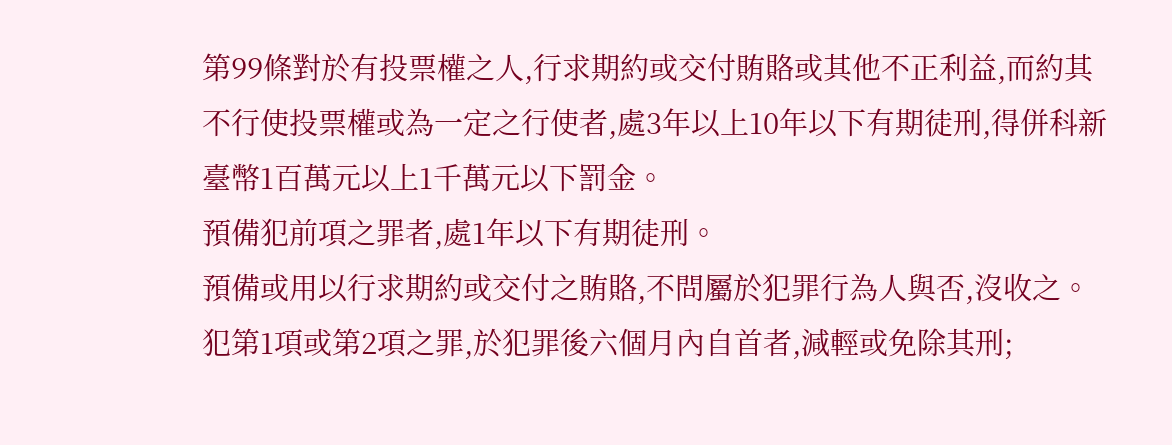第99條對於有投票權之人,行求期約或交付賄賂或其他不正利益,而約其不行使投票權或為一定之行使者,處3年以上10年以下有期徒刑,得併科新臺幣1百萬元以上1千萬元以下罰金。
預備犯前項之罪者,處1年以下有期徒刑。
預備或用以行求期約或交付之賄賂,不問屬於犯罪行為人與否,沒收之。
犯第1項或第2項之罪,於犯罪後六個月內自首者,減輕或免除其刑;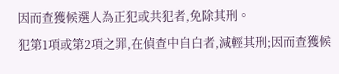因而查獲候選人為正犯或共犯者,免除其刑。
犯第1項或第2項之罪,在偵查中自白者,減輕其刑;因而查獲候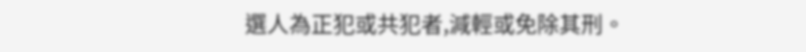選人為正犯或共犯者,減輕或免除其刑。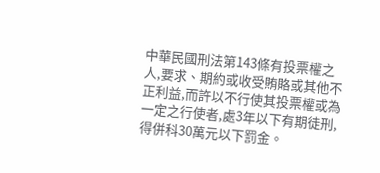中華民國刑法第143條有投票權之人,要求、期約或收受賄賂或其他不正利益,而許以不行使其投票權或為一定之行使者,處3年以下有期徒刑,得併科30萬元以下罰金。